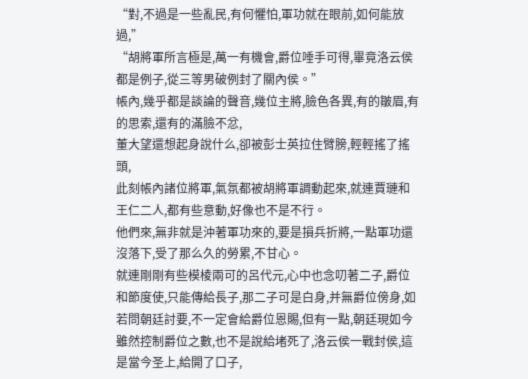“對,不過是一些亂民,有何懼怕,軍功就在眼前,如何能放過,”
“胡將軍所言極是,萬一有機會,爵位唾手可得,畢竟洛云侯都是例子,從三等男破例封了關內侯。”
帳內,幾乎都是談論的聲音,幾位主將,臉色各異,有的皺眉,有的思索,還有的滿臉不忿,
董大望還想起身說什么,卻被彭士英拉住臂膀,輕輕搖了搖頭,
此刻帳內諸位將軍,氣氛都被胡將軍調動起來,就連賈璉和王仁二人,都有些意動,好像也不是不行。
他們來,無非就是沖著軍功來的,要是損兵折將,一點軍功還沒落下,受了那么久的勞累,不甘心。
就連剛剛有些模棱兩可的呂代元,心中也念叨著二子,爵位和節度使,只能傳給長子,那二子可是白身,并無爵位傍身,如若問朝廷討要,不一定會給爵位恩賜,但有一點,朝廷現如今雖然控制爵位之數,也不是說給堵死了,洛云侯一戰封侯,這是當今圣上,給開了口子,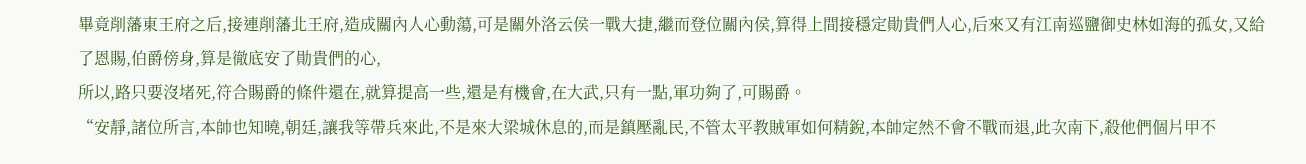畢竟削藩東王府之后,接連削藩北王府,造成關內人心動蕩,可是關外洛云侯一戰大捷,繼而登位關內侯,算得上間接穩定勛貴們人心,后來又有江南巡鹽御史林如海的孤女,又給了恩賜,伯爵傍身,算是徹底安了勛貴們的心,
所以,路只要沒堵死,符合賜爵的條件還在,就算提高一些,還是有機會,在大武,只有一點,軍功夠了,可賜爵。
“安靜,諸位所言,本帥也知曉,朝廷,讓我等帶兵來此,不是來大梁城休息的,而是鎮壓亂民,不管太平教賊軍如何精銳,本帥定然不會不戰而退,此次南下,殺他們個片甲不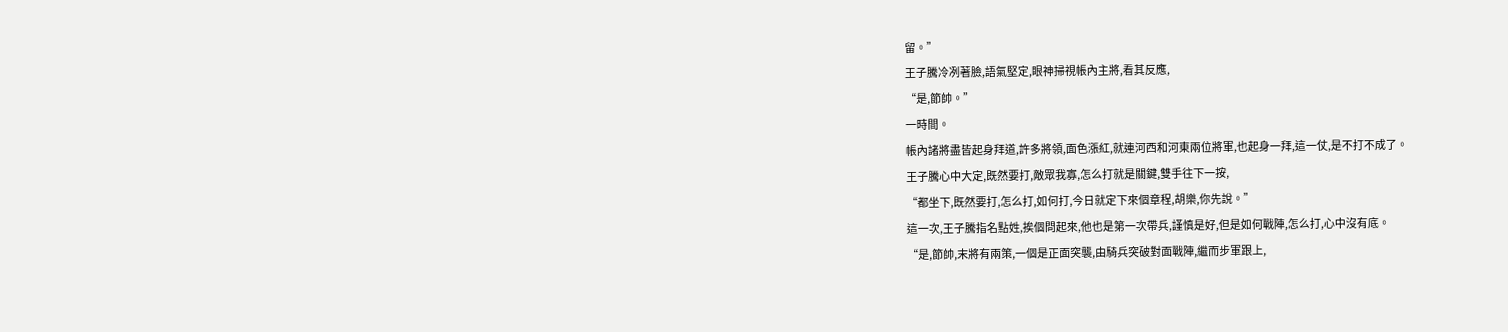留。”
王子騰冷冽著臉,語氣堅定,眼神掃視帳內主將,看其反應,
“是,節帥。”
一時間。
帳內諸將盡皆起身拜道,許多將領,面色漲紅,就連河西和河東兩位將軍,也起身一拜,這一仗,是不打不成了。
王子騰心中大定,既然要打,敵眾我寡,怎么打就是關鍵,雙手往下一按,
“都坐下,既然要打,怎么打,如何打,今日就定下來個章程,胡樂,你先說。”
這一次,王子騰指名點姓,挨個問起來,他也是第一次帶兵,謹慎是好,但是如何戰陣,怎么打,心中沒有底。
“是,節帥,末將有兩策,一個是正面突襲,由騎兵突破對面戰陣,繼而步軍跟上,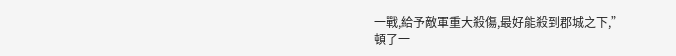一戰,給予敵軍重大殺傷,最好能殺到郡城之下,”
頓了一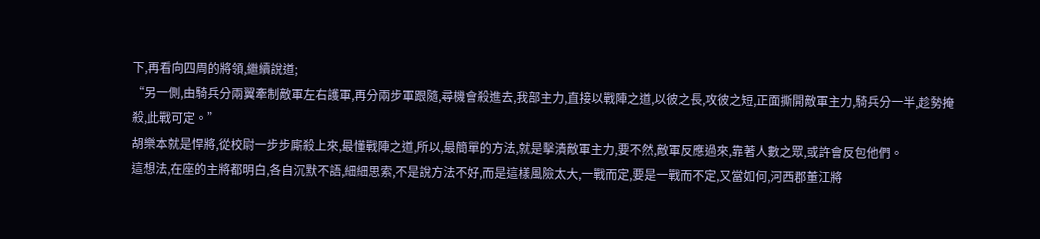下,再看向四周的將領,繼續說道;
“另一側,由騎兵分兩翼牽制敵軍左右護軍,再分兩步軍跟隨,尋機會殺進去,我部主力,直接以戰陣之道,以彼之長,攻彼之短,正面撕開敵軍主力,騎兵分一半,趁勢掩殺,此戰可定。”
胡樂本就是悍將,從校尉一步步廝殺上來,最懂戰陣之道,所以,最簡單的方法,就是擊潰敵軍主力,要不然,敵軍反應過來,靠著人數之眾,或許會反包他們。
這想法,在座的主將都明白,各自沉默不語,細細思索,不是說方法不好,而是這樣風險太大,一戰而定,要是一戰而不定,又當如何,河西郡董江將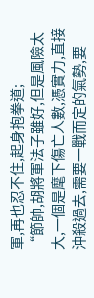軍,再也忍不住,起身抱拳道;
“節帥,胡將軍法子雖好,但是風險太大,一個是麾下傷亡人數,憑實力,直接沖殺過去,需要一戰而定的氣勢,要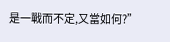是一戰而不定,又當如何?”